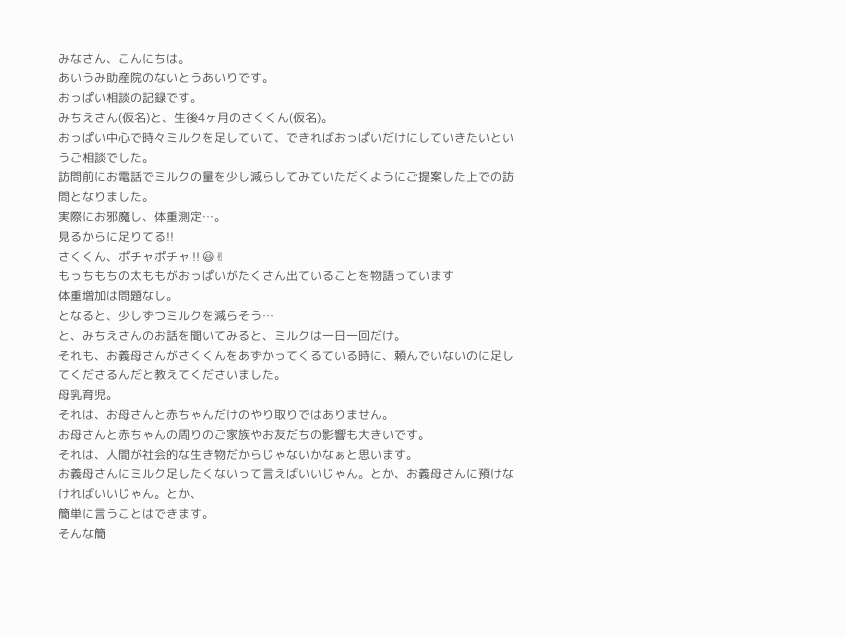みなさん、こんにちは。
あいうみ助産院のないとうあいりです。
おっぱい相談の記録です。
みちえさん(仮名)と、生後4ヶ月のさくくん(仮名)。
おっぱい中心で時々ミルクを足していて、できればおっぱいだけにしていきたいというご相談でした。
訪問前にお電話でミルクの量を少し減らしてみていただくようにご提案した上での訪問となりました。
実際にお邪魔し、体重測定…。
見るからに足りてる!!
さくくん、ポチャポチャ‼😃✌
もっちもちの太ももがおっぱいがたくさん出ていることを物語っています
体重増加は問題なし。
となると、少しずつミルクを減らそう…
と、みちえさんのお話を聞いてみると、ミルクは一日一回だけ。
それも、お義母さんがさくくんをあずかってくるている時に、頼んでいないのに足してくださるんだと教えてくださいました。
母乳育児。
それは、お母さんと赤ちゃんだけのやり取りではありません。
お母さんと赤ちゃんの周りのご家族やお友だちの影響も大きいです。
それは、人間が社会的な生き物だからじゃないかなぁと思います。
お義母さんにミルク足したくないって言えばいいじゃん。とか、お義母さんに預けなければいいじゃん。とか、
簡単に言うことはできます。
そんな簡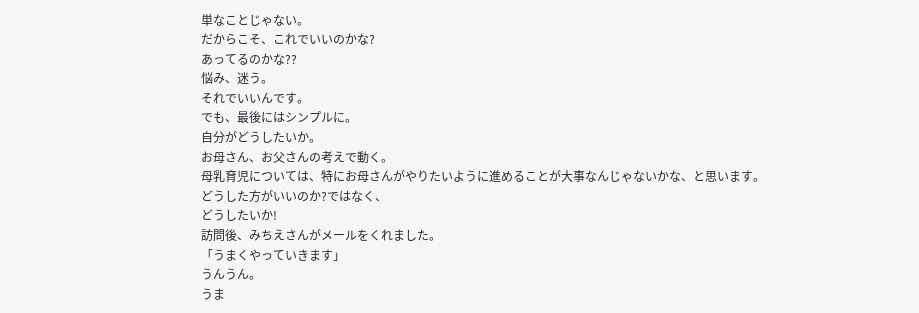単なことじゃない。
だからこそ、これでいいのかな?
あってるのかな??
悩み、迷う。
それでいいんです。
でも、最後にはシンプルに。
自分がどうしたいか。
お母さん、お父さんの考えで動く。
母乳育児については、特にお母さんがやりたいように進めることが大事なんじゃないかな、と思います。
どうした方がいいのか?ではなく、
どうしたいか!
訪問後、みちえさんがメールをくれました。
「うまくやっていきます」
うんうん。
うま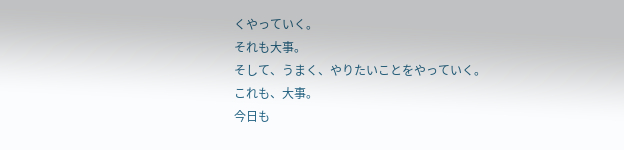くやっていく。
それも大事。
そして、うまく、やりたいことをやっていく。
これも、大事。
今日も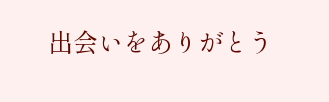出会いをありがとう